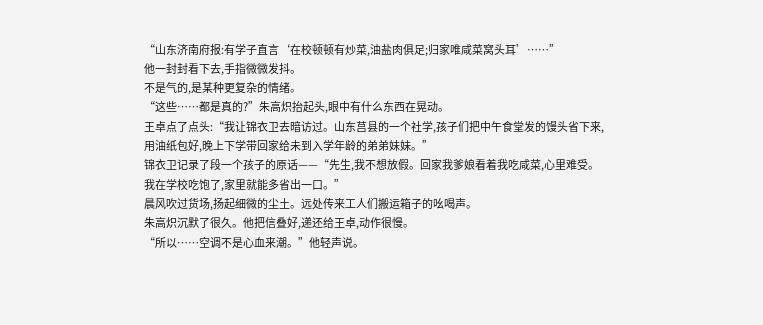“山东济南府报:有学子直言‘在校顿顿有炒菜,油盐肉俱足;归家唯咸菜窝头耳’……”
他一封封看下去,手指微微发抖。
不是气的,是某种更复杂的情绪。
“这些……都是真的?”朱高炽抬起头,眼中有什么东西在晃动。
王卓点了点头:“我让锦衣卫去暗访过。山东莒县的一个社学,孩子们把中午食堂发的馒头省下来,用油纸包好,晚上下学带回家给未到入学年龄的弟弟妹妹。”
锦衣卫记录了段一个孩子的原话——“先生,我不想放假。回家我爹娘看着我吃咸菜,心里难受。我在学校吃饱了,家里就能多省出一口。”
晨风吹过货场,扬起细微的尘土。远处传来工人们搬运箱子的吆喝声。
朱高炽沉默了很久。他把信叠好,递还给王卓,动作很慢。
“所以……空调不是心血来潮。”他轻声说。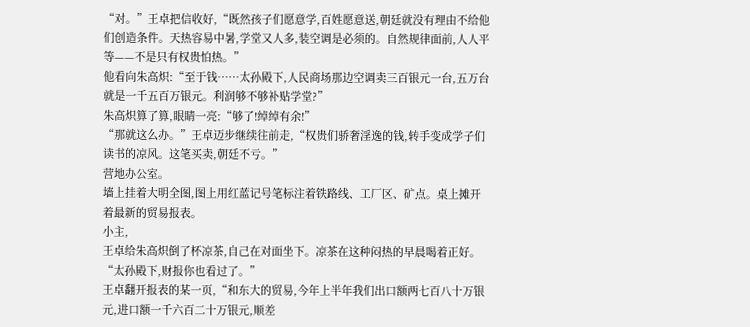“对。”王卓把信收好,“既然孩子们愿意学,百姓愿意送,朝廷就没有理由不给他们创造条件。天热容易中暑,学堂又人多,装空调是必须的。自然规律面前,人人平等——不是只有权贵怕热。”
他看向朱高炽:“至于钱……太孙殿下,人民商场那边空调卖三百银元一台,五万台就是一千五百万银元。利润够不够补贴学堂?”
朱高炽算了算,眼睛一亮:“够了!绰绰有余!”
“那就这么办。”王卓迈步继续往前走,“权贵们骄奢淫逸的钱,转手变成学子们读书的凉风。这笔买卖,朝廷不亏。”
营地办公室。
墙上挂着大明全图,图上用红蓝记号笔标注着铁路线、工厂区、矿点。桌上摊开着最新的贸易报表。
小主,
王卓给朱高炽倒了杯凉茶,自己在对面坐下。凉茶在这种闷热的早晨喝着正好。
“太孙殿下,财报你也看过了。”
王卓翻开报表的某一页,“和东大的贸易,今年上半年我们出口额两七百八十万银元,进口额一千六百二十万银元,顺差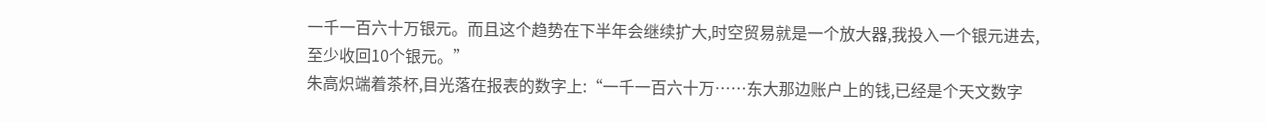一千一百六十万银元。而且这个趋势在下半年会继续扩大,时空贸易就是一个放大器,我投入一个银元进去,至少收回10个银元。”
朱高炽端着茶杯,目光落在报表的数字上:“一千一百六十万……东大那边账户上的钱,已经是个天文数字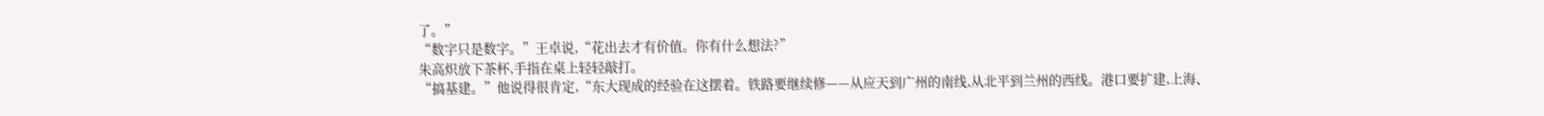了。”
“数字只是数字。”王卓说,“花出去才有价值。你有什么想法?”
朱高炽放下茶杯,手指在桌上轻轻敲打。
“搞基建。”他说得很肯定,“东大现成的经验在这摆着。铁路要继续修——从应天到广州的南线,从北平到兰州的西线。港口要扩建,上海、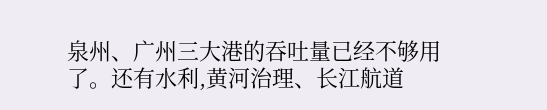泉州、广州三大港的吞吐量已经不够用了。还有水利,黄河治理、长江航道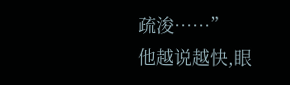疏浚……”
他越说越快,眼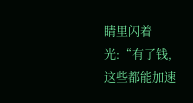睛里闪着光:“有了钱,这些都能加速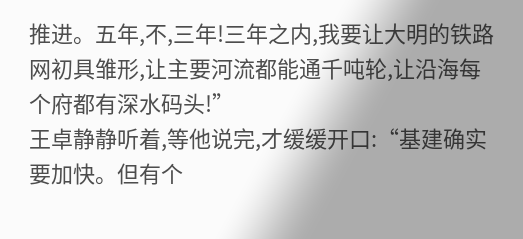推进。五年,不,三年!三年之内,我要让大明的铁路网初具雏形,让主要河流都能通千吨轮,让沿海每个府都有深水码头!”
王卓静静听着,等他说完,才缓缓开口:“基建确实要加快。但有个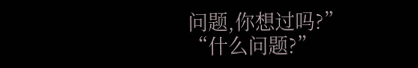问题,你想过吗?”
“什么问题?”